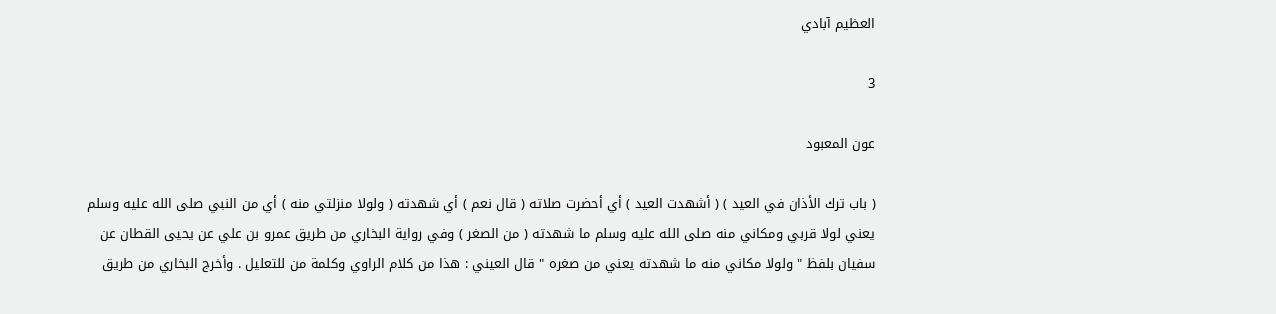العظيم آبادي

3

عون المعبود

( باب ترك الأذان في العيد ) ( أشهدت العيد ) أي أحضرت صلاته ( قال نعم ) أي شهدته ( ولولا منزلتي منه ) أي من النبي صلى الله عليه وسلم يعني لولا قربي ومكاني منه صلى الله عليه وسلم ما شهدته ( من الصغر ) وفي رواية البخاري من طريق عمرو بن علي عن يحيى القطان عن سفيان بلفظ " ولولا مكاني منه ما شهدته يعني من صغره " قال العيني : هذا من كلام الراوي وكلمة من للتعليل . وأخرج البخاري من طريق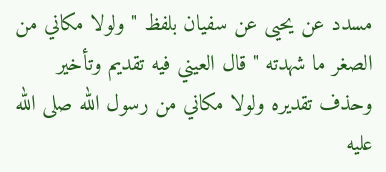مسدد عن يحيى عن سفيان بلفظ " ولولا مكاني من الصغر ما شهدته " قال العيني فيه تقديم وتأخير وحذف تقديره ولولا مكاني من رسول الله صلى الله عليه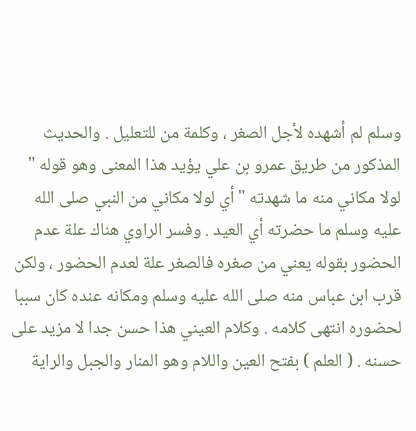وسلم لم أشهده لأجل الصغر ، وكلمة من للتعليل . والحديث المذكور من طريق عمرو بن علي يؤيد هذا المعنى وهو قوله " لولا مكاني منه ما شهدته " أي لولا مكاني من النبي صلى الله عليه وسلم ما حضرته أي العيد . وفسر الراوي هناك علة عدم الحضور بقوله يعني من صغره فالصغر علة لعدم الحضور ، ولكن قرب ابن عباس منه صلى الله عليه وسلم ومكانه عنده كان سببا لحضوره انتهى كلامه . وكلام العيني هذا حسن جدا لا مزيد على حسنه . ( العلم ) بفتح العين واللام وهو المنار والجبل والراية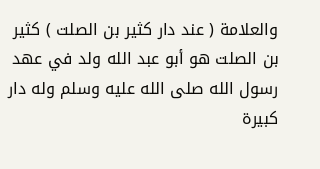والعلامة ( عند دار كثير بن الصلت ) كثير بن الصلت هو أبو عبد الله ولد في عهد رسول الله صلى الله عليه وسلم وله دار كبيرة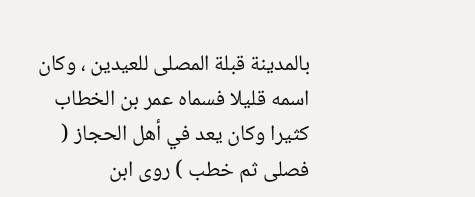بالمدينة قبلة المصلى للعيدين ، وكان اسمه قليلا فسماه عمر بن الخطاب كثيرا وكان يعد في أهل الحجاز ( فصلى ثم خطب ) روى ابن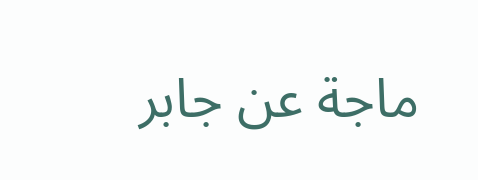ماجة عن جابر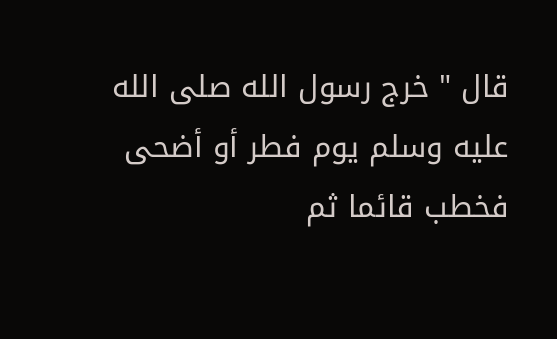قال " خرج رسول الله صلى الله عليه وسلم يوم فطر أو أضحى فخطب قائما ثم